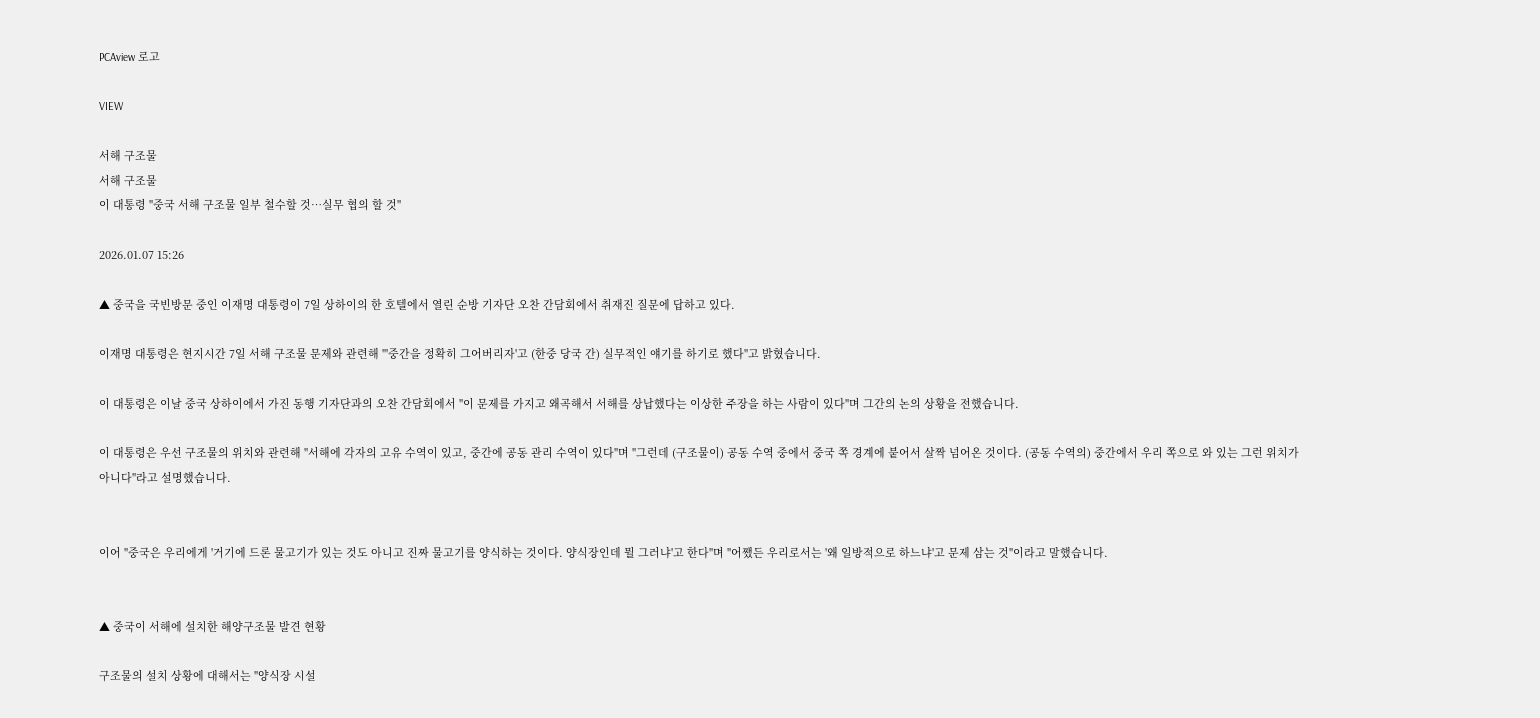PCAview 로고

VIEW

서해 구조물
서해 구조물
이 대통령 "중국 서해 구조물 일부 철수할 것…실무 협의 할 것"

2026.01.07 15:26

▲ 중국을 국빈방문 중인 이재명 대통령이 7일 상하이의 한 호텔에서 열린 순방 기자단 오찬 간담회에서 취재진 질문에 답하고 있다.

이재명 대통령은 현지시간 7일 서해 구조물 문제와 관련해 "'중간을 정확히 그어버리자'고 (한중 당국 간) 실무적인 얘기를 하기로 했다"고 밝혔습니다.

이 대통령은 이날 중국 상하이에서 가진 동행 기자단과의 오찬 간담회에서 "이 문제를 가지고 왜곡해서 서해를 상납했다는 이상한 주장을 하는 사람이 있다"며 그간의 논의 상황을 전했습니다.

이 대통령은 우선 구조물의 위치와 관련해 "서해에 각자의 고유 수역이 있고, 중간에 공동 관리 수역이 있다"며 "그런데 (구조물이) 공동 수역 중에서 중국 쪽 경계에 붙어서 살짝 넘어온 것이다. (공동 수역의) 중간에서 우리 쪽으로 와 있는 그런 위치가 아니다"라고 설명했습니다.


이어 "중국은 우리에게 '거기에 드론 물고기가 있는 것도 아니고 진짜 물고기를 양식하는 것이다. 양식장인데 뭘 그러냐'고 한다"며 "어쨌든 우리로서는 '왜 일방적으로 하느냐'고 문제 삼는 것"이라고 말했습니다.


▲ 중국이 서해에 설치한 해양구조물 발견 현황

구조물의 설치 상황에 대해서는 "양식장 시설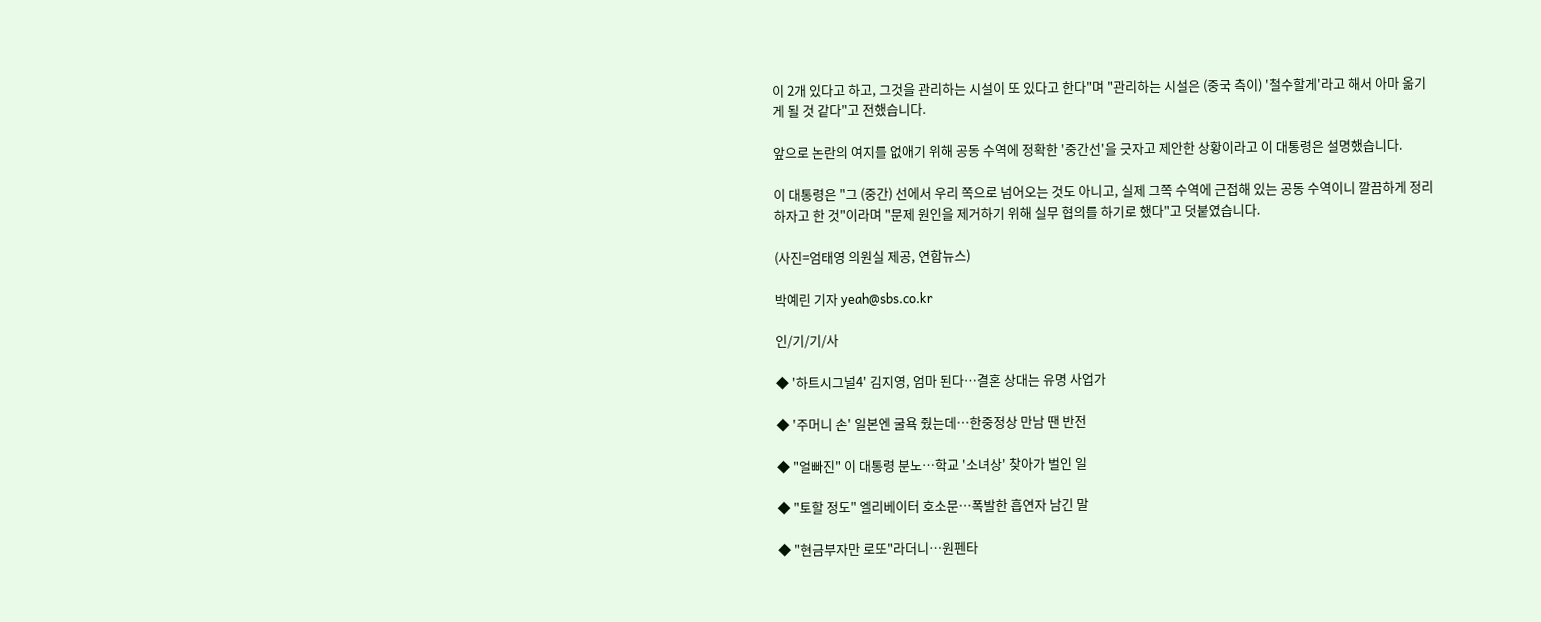이 2개 있다고 하고, 그것을 관리하는 시설이 또 있다고 한다"며 "관리하는 시설은 (중국 측이) '철수할게'라고 해서 아마 옮기게 될 것 같다"고 전했습니다.

앞으로 논란의 여지를 없애기 위해 공동 수역에 정확한 '중간선'을 긋자고 제안한 상황이라고 이 대통령은 설명했습니다.

이 대통령은 "그 (중간) 선에서 우리 쪽으로 넘어오는 것도 아니고, 실제 그쪽 수역에 근접해 있는 공동 수역이니 깔끔하게 정리하자고 한 것"이라며 "문제 원인을 제거하기 위해 실무 협의를 하기로 했다"고 덧붙였습니다.

(사진=엄태영 의원실 제공, 연합뉴스)

박예린 기자 yeah@sbs.co.kr

인/기/기/사

◆ '하트시그널4' 김지영, 엄마 된다…결혼 상대는 유명 사업가

◆ '주머니 손' 일본엔 굴욕 줬는데…한중정상 만남 땐 반전

◆ "얼빠진" 이 대통령 분노…학교 '소녀상' 찾아가 벌인 일

◆ "토할 정도" 엘리베이터 호소문…폭발한 흡연자 남긴 말

◆ "현금부자만 로또"라더니…원펜타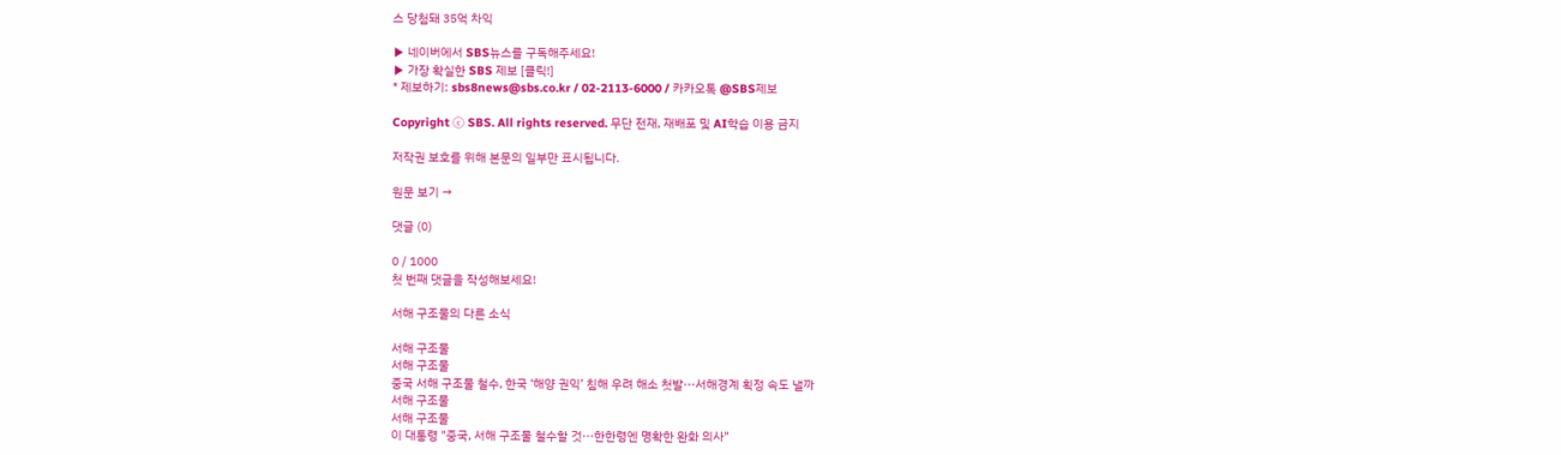스 당첨돼 35억 차익

▶ 네이버에서 SBS뉴스를 구독해주세요!
▶ 가장 확실한 SBS 제보 [클릭!]
* 제보하기: sbs8news@sbs.co.kr / 02-2113-6000 / 카카오톡 @SBS제보

Copyright ⓒ SBS. All rights reserved. 무단 전재, 재배포 및 AI학습 이용 금지

저작권 보호를 위해 본문의 일부만 표시됩니다.

원문 보기 →

댓글 (0)

0 / 1000
첫 번째 댓글을 작성해보세요!

서해 구조물의 다른 소식

서해 구조물
서해 구조물
중국 서해 구조물 철수, 한국 ‘해양 권익’ 침해 우려 해소 첫발···서해경계 획정 속도 낼까
서해 구조물
서해 구조물
이 대통령 "중국, 서해 구조물 철수할 것···한한령엔 명확한 완화 의사"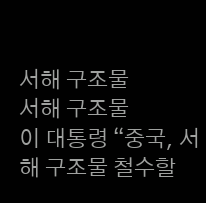서해 구조물
서해 구조물
이 대통령 “중국, 서해 구조물 철수할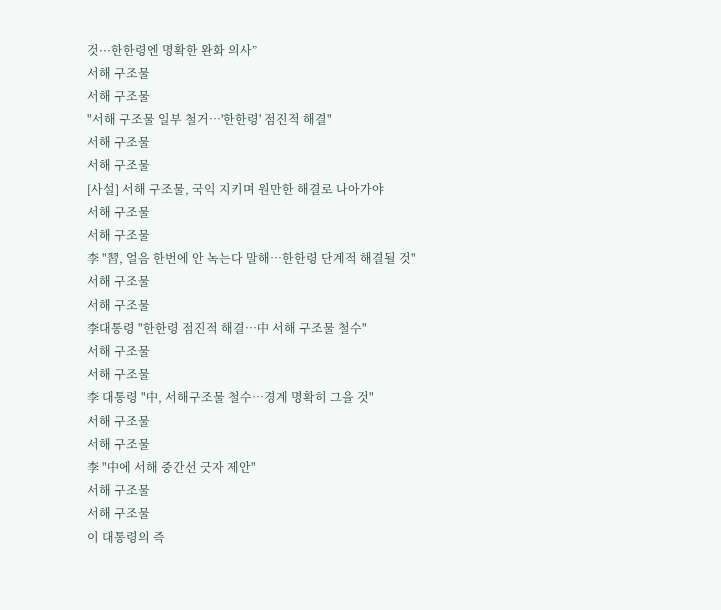것···한한령엔 명확한 완화 의사”
서해 구조물
서해 구조물
"서해 구조물 일부 철거…'한한령' 점진적 해결"
서해 구조물
서해 구조물
[사설] 서해 구조물, 국익 지키며 원만한 해결로 나아가야
서해 구조물
서해 구조물
李 "習, 얼음 한번에 안 녹는다 말해…한한령 단계적 해결될 것"
서해 구조물
서해 구조물
李대통령 "한한령 점진적 해결…中 서해 구조물 철수"
서해 구조물
서해 구조물
李 대통령 "中, 서해구조물 철수…경계 명확히 그을 것"
서해 구조물
서해 구조물
李 "中에 서해 중간선 긋자 제안"
서해 구조물
서해 구조물
이 대통령의 즉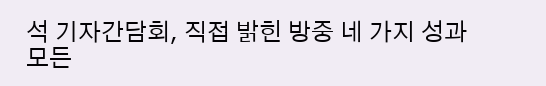석 기자간담회, 직접 밝힌 방중 네 가지 성과
모든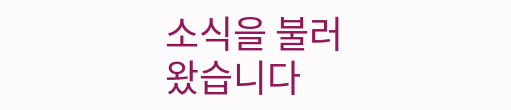소식을 불러왔습니다